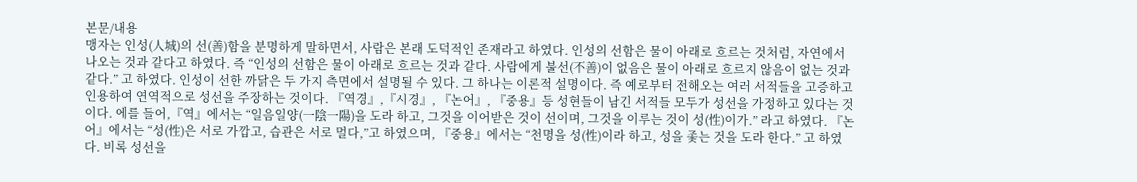본문/내용
맹자는 인성(人城)의 선(善)함을 분명하게 말하면서, 사람은 본래 도덕적인 존재라고 하였다. 인성의 선함은 물이 아래로 흐르는 것처럼, 자연에서 나오는 것과 같다고 하였다. 즉 “인성의 선함은 물이 아래로 흐르는 것과 같다. 사람에게 불선(不善)이 없음은 물이 아래로 흐르지 않음이 없는 것과 같다.” 고 하였다. 인성이 선한 까닭은 두 가지 측면에서 설명될 수 있다. 그 하나는 이론적 설명이다. 즉 예로부터 전해오는 여러 서적들을 고증하고 인용하여 연역적으로 성선을 주장하는 것이다. 『역경』,『시경』, 『논어』, 『중용』등 성현들이 남긴 서적들 모두가 성선을 가정하고 있다는 것이다. 에를 들어,『역』에서는 “일음일양(一陰一陽)을 도라 하고, 그것을 이어받은 것이 선이며, 그것을 이루는 것이 성(性)이가.” 라고 하였다. 『논어』에서는 “성(性)은 서로 가깝고, 습관은 서로 멀다,”고 하였으며, 『중용』에서는 “천명을 성(性)이라 하고, 성을 좇는 것을 도라 한다.” 고 하였다. 비록 성선을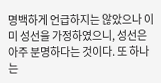명백하게 언급하지는 않았으나 이미 성선을 가정하였으니, 성선은 아주 분명하다는 것이다. 또 하나는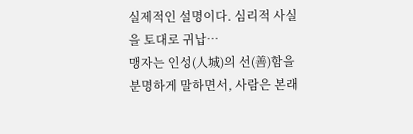실제적인 설명이다. 심리적 사실을 토대로 귀납…
맹자는 인성(人城)의 선(善)함을 분명하게 말하면서, 사람은 본래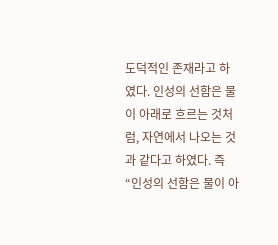도덕적인 존재라고 하였다. 인성의 선함은 물이 아래로 흐르는 것처럼, 자연에서 나오는 것과 같다고 하였다. 즉 “인성의 선함은 물이 아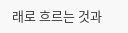래로 흐르는 것과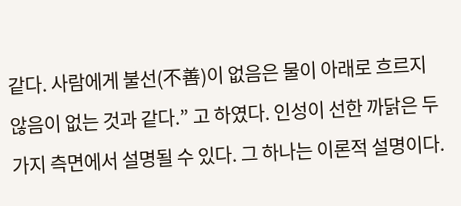같다. 사람에게 불선(不善)이 없음은 물이 아래로 흐르지 않음이 없는 것과 같다.” 고 하였다. 인성이 선한 까닭은 두 가지 측면에서 설명될 수 있다. 그 하나는 이론적 설명이다.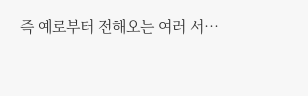즉 예로부터 전해오는 여러 서…